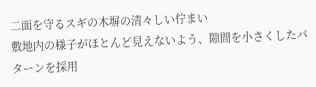二面を守るスギの木塀の清々しい佇まい
敷地内の様子がほとんど見えないよう、隙間を小さくしたパターンを採用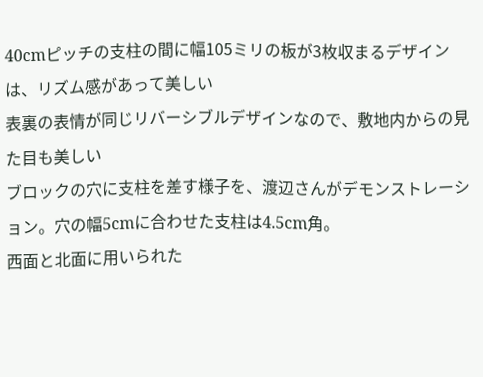40cmピッチの支柱の間に幅105ミリの板が3枚収まるデザインは、リズム感があって美しい
表裏の表情が同じリバーシブルデザインなので、敷地内からの見た目も美しい
ブロックの穴に支柱を差す様子を、渡辺さんがデモンストレーション。穴の幅5cmに合わせた支柱は4.5cm角。
西面と北面に用いられた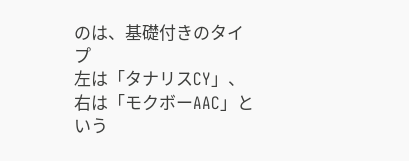のは、基礎付きのタイプ
左は「タナリスCY」、右は「モクボーAAC」という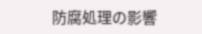防腐処理の影響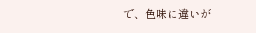で、色味に違いが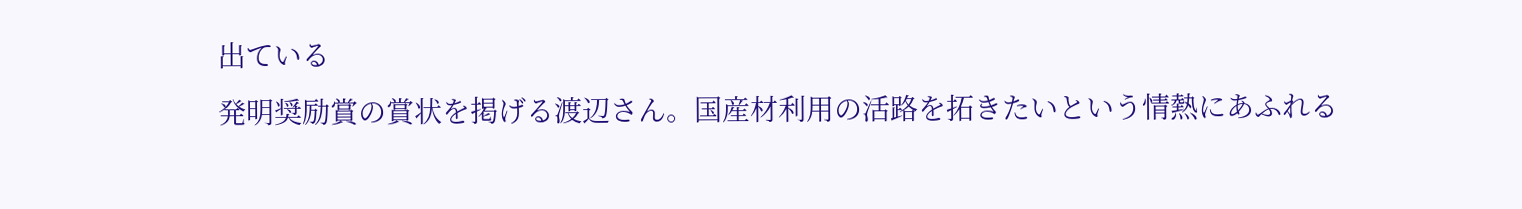出ている
発明奨励賞の賞状を掲げる渡辺さん。国産材利用の活路を拓きたいという情熱にあふれる